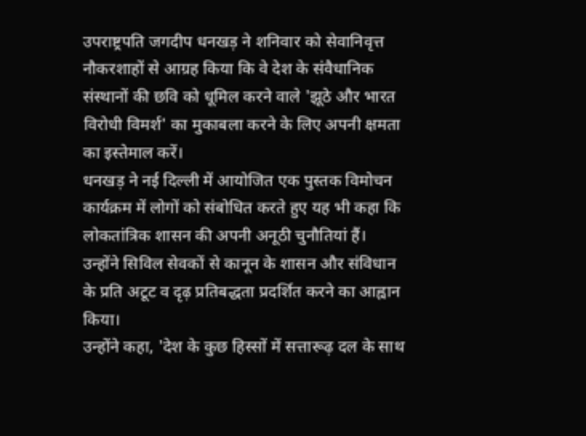उपराष्ट्रपति जगदीप धनखड़ ने शनिवार को सेवानिवृत्त नौकरशाहों से आग्रह किया कि वे देश के संवैधानिक संस्थानों की छवि को धूमिल करने वाले 'झूठे और भारत विरोधी विमर्श' का मुकाबला करने के लिए अपनी क्षमता का इस्तेमाल करें।
धनखड़ ने नई दिल्ली में आयोजित एक पुस्तक विमोचन कार्यक्रम में लोगों को संबोधित करते हुए यह भी कहा कि लोकतांत्रिक शासन की अपनी अनूठी चुनौतियां हैं। उन्होंने सिविल सेवकों से कानून के शासन और संविधान के प्रति अटूट व दृढ़ प्रतिबद्धता प्रदर्शित करने का आह्वान किया।
उन्होंने कहा, 'देश के कुछ हिस्सों में सत्तारूढ़ दल के साथ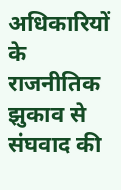अधिकारियों के राजनीतिक झुकाव से संघवाद की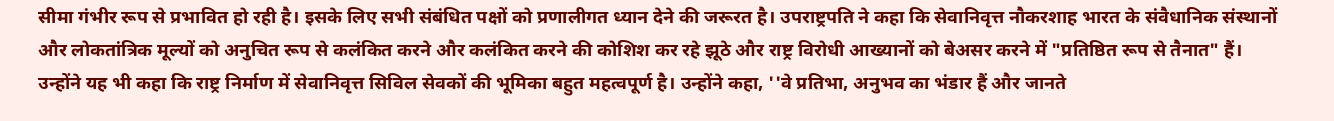सीमा गंभीर रूप से प्रभावित हो रही है। इसके लिए सभी संबंधित पक्षों को प्रणालीगत ध्यान देने की जरूरत है। उपराष्ट्रपति ने कहा कि सेवानिवृत्त नौकरशाह भारत के संवैधानिक संस्थानों और लोकतांत्रिक मूल्यों को अनुचित रूप से कलंकित करने और कलंकित करने की कोशिश कर रहे झूठे और राष्ट्र विरोधी आख्यानों को बेअसर करने में "प्रतिष्ठित रूप से तैनात" हैं।
उन्होंने यह भी कहा कि राष्ट्र निर्माण में सेवानिवृत्त सिविल सेवकों की भूमिका बहुत महत्वपूर्ण है। उन्होंने कहा, ''वे प्रतिभा, अनुभव का भंडार हैं और जानते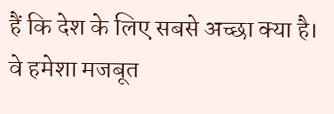हैं कि देश के लिए सबसे अच्छा क्या है। वे हमेशा मजबूत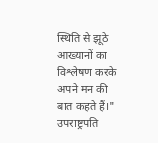स्थिति से झूठे आख्यानों का विश्लेषण करके अपने मन की बात कहते हैं।" उपराष्ट्रपति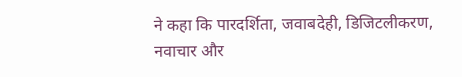ने कहा कि पारदर्शिता, जवाबदेही, डिजिटलीकरण, नवाचार और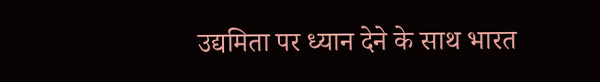उद्यमिता पर ध्यान देने के साथ भारत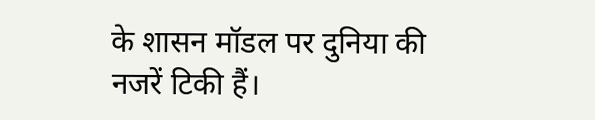के शासन मॉडल पर दुनिया की नजरें टिकी हैं।